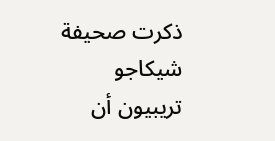ذكرت صحيفة شيكاجو تريبيون أن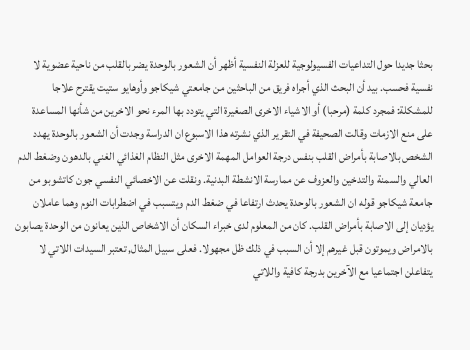بحثا جديدا حول التداعيات الفسيولوجية للعزلة النفسية أظهر أن الشعور بالوحدة يضر بالقلب من ناحية عضوية لا نفسية فحسب. بيد أن البحث الذي أجراه فريق من الباحثين من جامعتي شيكاجو وأوهايو ستيت يقترح علاجا للمشكلة: فمجرد كلمة (مرحبا) أو الاشياء الاخرى الصغيرة التي يتودد بها المرء نحو الاخرين من شأنها المساعدة على منع الازمات وقالت الصحيفة في التقرير الذي نشرته هذا الاسبوع ان الدراسة وجدت أن الشعور بالوحدة يهدد الشخص بالاصابة بأمراض القلب بنفس درجة العوامل المهمة الاخرى مثل النظام الغذائي الغني بالدهون وضغط الدم العالي والسمنة والتدخين والعزوف عن ممارسة الانشطة البدنية. ونقلت عن الاخصائي النفسي جون كاتشوبو من جامعة شيكاجو قوله ان الشعور بالوحدة يحدث ارتفاعا في ضغط الدم ويتسبب في اضطرابات النوم وهما عاملان يؤديان إلى الاصابة بأمراض القلب. كان من المعلوم لدى خبراء السكان أن الاشخاص الذين يعانون من الوحدة يصابون بالامراض ويموتون قبل غيرهم إلا أن السبب في ذلك ظل مجهولا. فعلى سبيل المثال, تعتبر السيدات اللاتي لا يتفاعلن اجتماعيا مع الآخرين بدرجة كافية واللاتي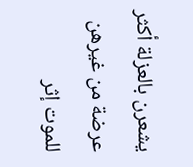يشعرن بالعزلة أكثر عرضة من غيرهن للموت إثر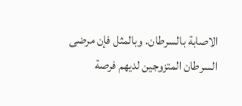الاصابة بالسرطان. وبالمثل فإن مرضى السرطان المتزوجين لديهم فرصة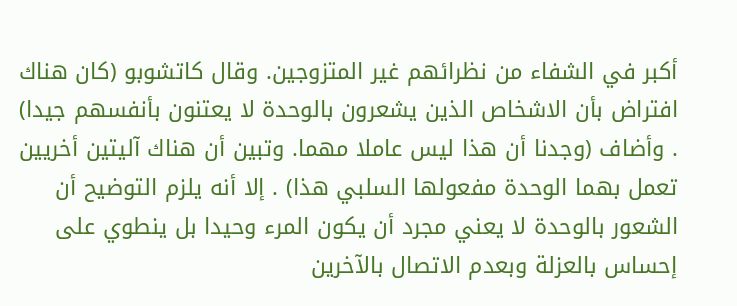أكبر في الشفاء من نظرائهم غير المتزوجين. وقال كاتشوبو (كان هناك افتراض بأن الاشخاص الذين يشعرون بالوحدة لا يعتنون بأنفسهم جيدا) . وأضاف (وجدنا أن هذا ليس عاملا مهما. وتبين أن هناك آليتين أخريين تعمل بهما الوحدة مفعولها السلبي هذا) . إلا أنه يلزم التوضيح أن الشعور بالوحدة لا يعني مجرد أن يكون المرء وحيدا بل ينطوي على إحساس بالعزلة وبعدم الاتصال بالآخرين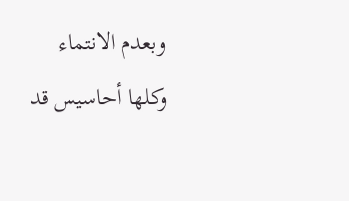وبعدم الانتماء وكلها أحاسيس قد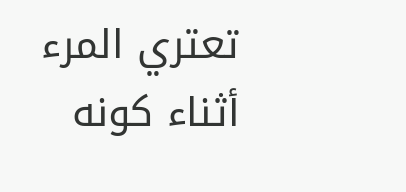تعتري المرء أثناء كونه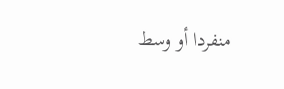منفردا أو وسط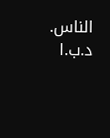الناس. د.ب.ا